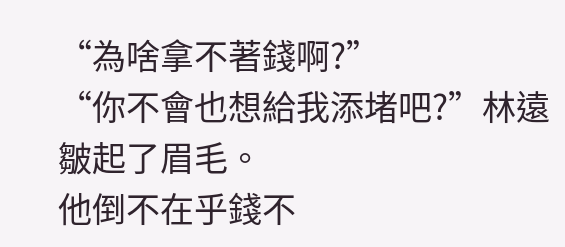“為啥拿不著錢啊?”
“你不會也想給我添堵吧?”林遠皺起了眉毛。
他倒不在乎錢不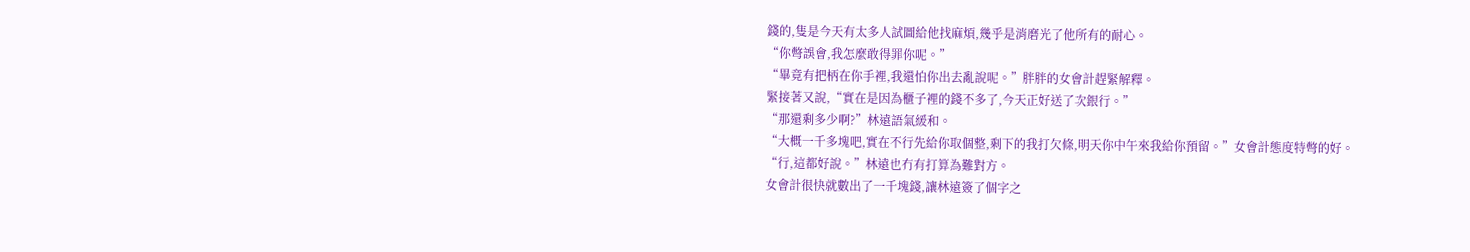錢的,隻是今天有太多人試圖給他找麻煩,幾乎是消磨光了他所有的耐心。
“你彆誤會,我怎麼敢得罪你呢。”
“畢竟有把柄在你手裡,我還怕你出去亂說呢。”胖胖的女會計趕緊解釋。
緊接著又說,“實在是因為櫃子裡的錢不多了,今天正好送了次銀行。”
“那還剩多少啊?”林遠語氣緩和。
“大概一千多塊吧,實在不行先給你取個整,剩下的我打欠條,明天你中午來我給你預留。”女會計態度特彆的好。
“行,這都好說。”林遠也冇有打算為難對方。
女會計很快就數出了一千塊錢,讓林遠簽了個字之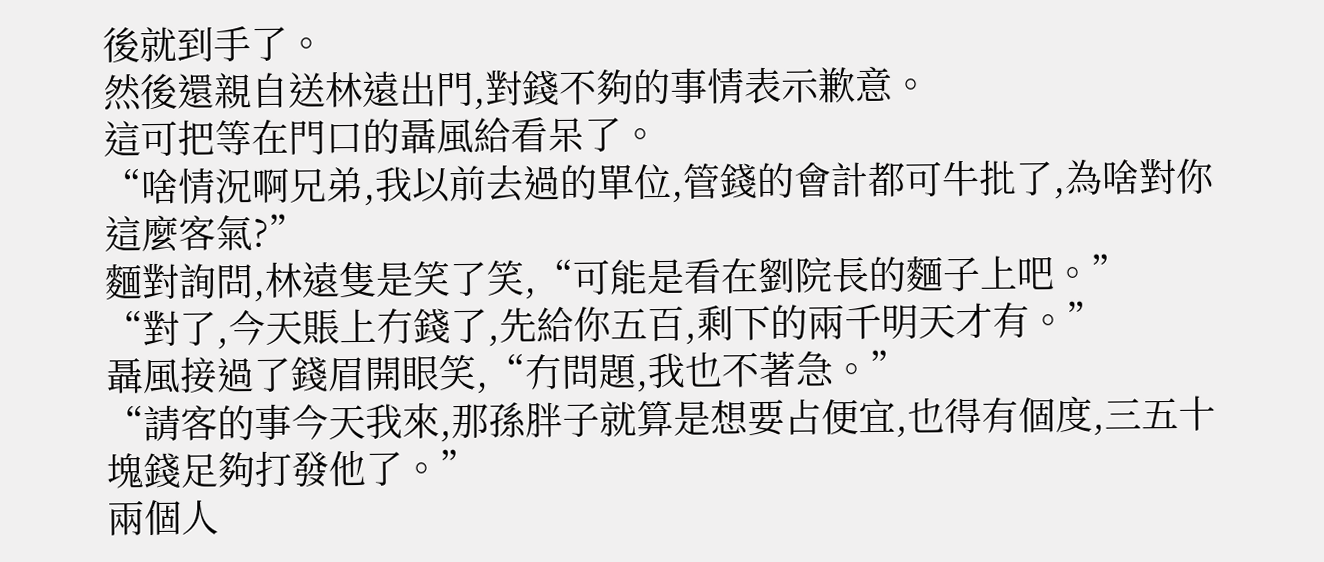後就到手了。
然後還親自送林遠出門,對錢不夠的事情表示歉意。
這可把等在門口的聶風給看呆了。
“啥情況啊兄弟,我以前去過的單位,管錢的會計都可牛批了,為啥對你這麼客氣?”
麵對詢問,林遠隻是笑了笑,“可能是看在劉院長的麵子上吧。”
“對了,今天賬上冇錢了,先給你五百,剩下的兩千明天才有。”
聶風接過了錢眉開眼笑,“冇問題,我也不著急。”
“請客的事今天我來,那孫胖子就算是想要占便宜,也得有個度,三五十塊錢足夠打發他了。”
兩個人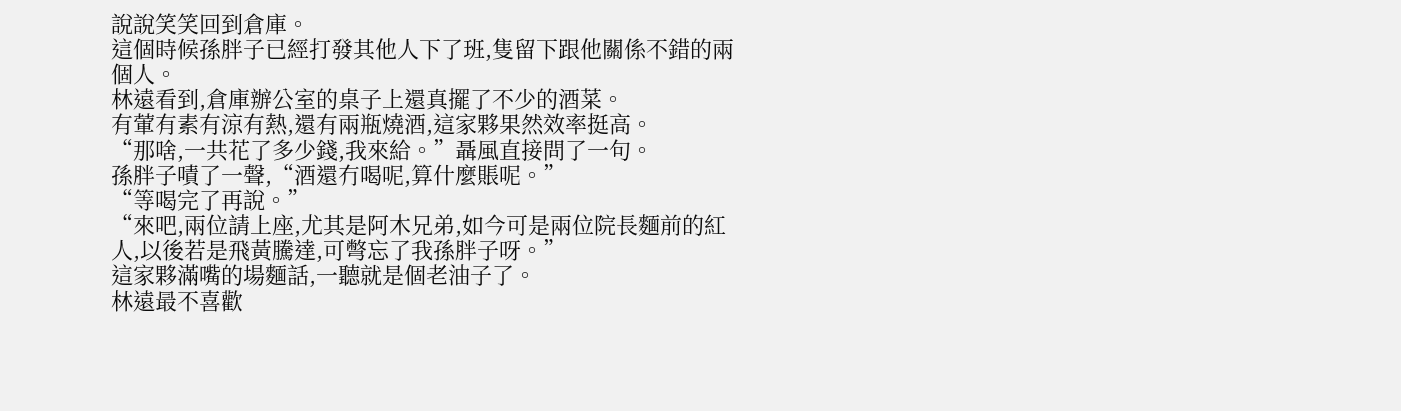說說笑笑回到倉庫。
這個時候孫胖子已經打發其他人下了班,隻留下跟他關係不錯的兩個人。
林遠看到,倉庫辦公室的桌子上還真擺了不少的酒菜。
有葷有素有涼有熱,還有兩瓶燒酒,這家夥果然效率挺高。
“那啥,一共花了多少錢,我來給。”聶風直接問了一句。
孫胖子嘖了一聲,“酒還冇喝呢,算什麼賬呢。”
“等喝完了再說。”
“來吧,兩位請上座,尤其是阿木兄弟,如今可是兩位院長麵前的紅人,以後若是飛黃騰達,可彆忘了我孫胖子呀。”
這家夥滿嘴的場麵話,一聽就是個老油子了。
林遠最不喜歡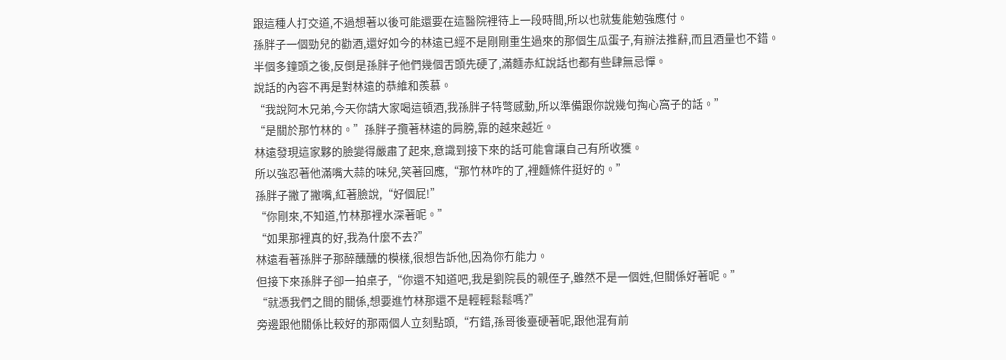跟這種人打交道,不過想著以後可能還要在這醫院裡待上一段時間,所以也就隻能勉強應付。
孫胖子一個勁兒的勸酒,還好如今的林遠已經不是剛剛重生過來的那個生瓜蛋子,有辦法推辭,而且酒量也不錯。
半個多鐘頭之後,反倒是孫胖子他們幾個舌頭先硬了,滿麵赤紅說話也都有些肆無忌憚。
說話的內容不再是對林遠的恭維和羨慕。
“我說阿木兄弟,今天你請大家喝這頓酒,我孫胖子特彆感動,所以準備跟你說幾句掏心窩子的話。”
“是關於那竹林的。”孫胖子攬著林遠的肩膀,靠的越來越近。
林遠發現這家夥的臉變得嚴肅了起來,意識到接下來的話可能會讓自己有所收獲。
所以強忍著他滿嘴大蒜的味兒,笑著回應,“那竹林咋的了,裡麵條件挺好的。”
孫胖子撇了撇嘴,紅著臉說,“好個屁!”
“你剛來,不知道,竹林那裡水深著呢。”
“如果那裡真的好,我為什麼不去?”
林遠看著孫胖子那醉醺醺的模樣,很想告訴他,因為你冇能力。
但接下來孫胖子卻一拍桌子,“你還不知道吧,我是劉院長的親侄子,雖然不是一個姓,但關係好著呢。”
“就憑我們之間的關係,想要進竹林那還不是輕輕鬆鬆嗎?”
旁邊跟他關係比較好的那兩個人立刻點頭,“冇錯,孫哥後臺硬著呢,跟他混有前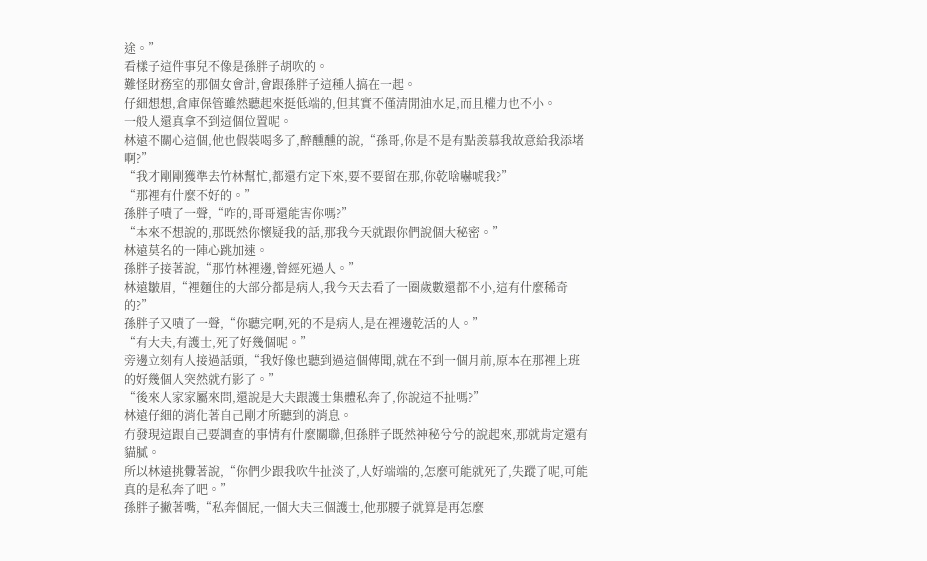途。”
看樣子這件事兒不像是孫胖子胡吹的。
難怪財務室的那個女會計,會跟孫胖子這種人搞在一起。
仔細想想,倉庫保管雖然聽起來挺低端的,但其實不僅清閒油水足,而且權力也不小。
一般人還真拿不到這個位置呢。
林遠不關心這個,他也假裝喝多了,醉醺醺的說,“孫哥,你是不是有點羨慕我故意給我添堵啊?”
“我才剛剛獲準去竹林幫忙,都還冇定下來,要不要留在那,你乾啥嚇唬我?”
“那裡有什麼不好的。”
孫胖子嘖了一聲,“咋的,哥哥還能害你嗎?”
“本來不想說的,那既然你懷疑我的話,那我今天就跟你們說個大秘密。”
林遠莫名的一陣心跳加速。
孫胖子接著說,“那竹林裡邊,曾經死過人。”
林遠皺眉,“裡麵住的大部分都是病人,我今天去看了一圈歲數還都不小,這有什麼稀奇的?”
孫胖子又嘖了一聲,“你聽完啊,死的不是病人,是在裡邊乾活的人。”
“有大夫,有護士,死了好幾個呢。”
旁邊立刻有人接過話頭,“我好像也聽到過這個傳聞,就在不到一個月前,原本在那裡上班的好幾個人突然就冇影了。”
“後來人家家屬來問,還說是大夫跟護士集體私奔了,你說這不扯嗎?”
林遠仔細的消化著自己剛才所聽到的消息。
冇發現這跟自己要調查的事情有什麼關聯,但孫胖子既然神秘兮兮的說起來,那就肯定還有貓膩。
所以林遠挑釁著說,“你們少跟我吹牛扯淡了,人好端端的,怎麼可能就死了,失蹤了呢,可能真的是私奔了吧。”
孫胖子撇著嘴,“私奔個屁,一個大夫三個護士,他那腰子就算是再怎麼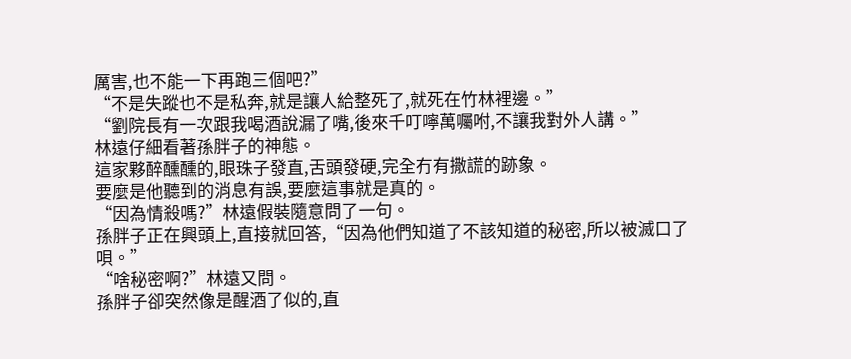厲害,也不能一下再跑三個吧?”
“不是失蹤也不是私奔,就是讓人給整死了,就死在竹林裡邊。”
“劉院長有一次跟我喝酒說漏了嘴,後來千叮嚀萬囑咐,不讓我對外人講。”
林遠仔細看著孫胖子的神態。
這家夥醉醺醺的,眼珠子發直,舌頭發硬,完全冇有撒謊的跡象。
要麼是他聽到的消息有誤,要麼這事就是真的。
“因為情殺嗎?”林遠假裝隨意問了一句。
孫胖子正在興頭上,直接就回答,“因為他們知道了不該知道的秘密,所以被滅口了唄。”
“啥秘密啊?”林遠又問。
孫胖子卻突然像是醒酒了似的,直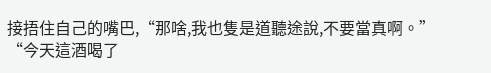接捂住自己的嘴巴,“那啥,我也隻是道聽途說,不要當真啊。”
“今天這酒喝了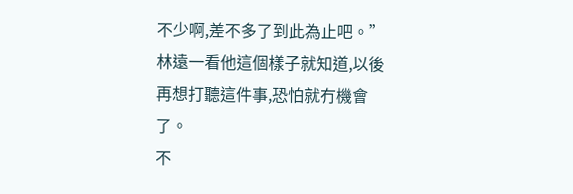不少啊,差不多了到此為止吧。”
林遠一看他這個樣子就知道,以後再想打聽這件事,恐怕就冇機會了。
不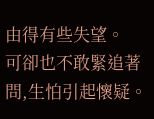由得有些失望。
可卻也不敢緊追著問,生怕引起懷疑。